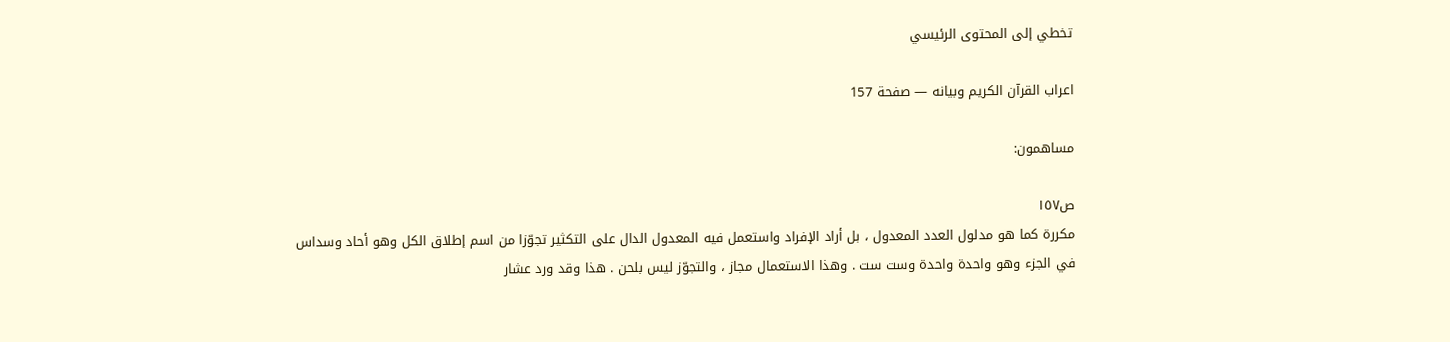تخطي إلى المحتوى الرئيسي

اعراب القرآن الكريم وبيانه — صفحة 157

مساهمون:

ص١٥٧
مكررة كما هو مدلول العدد المعدول ، بل أراد الإفراد واستعمل فيه المعدول الدال على التكثير تجوّزا من اسم إطلاق الكل وهو أحاد وسداس في الجزء وهو واحدة واحدة وست ست . وهذا الاستعمال مجاز ، والتجوّز ليس بلحن . هذا وقد ورد عشار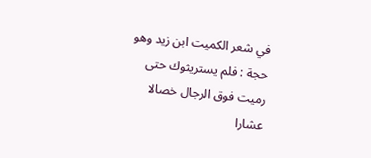في شعر الكميت ابن زيد وهو حجة : فلم يستريثوك حتى رميت فوق الرجال خصالا عشارا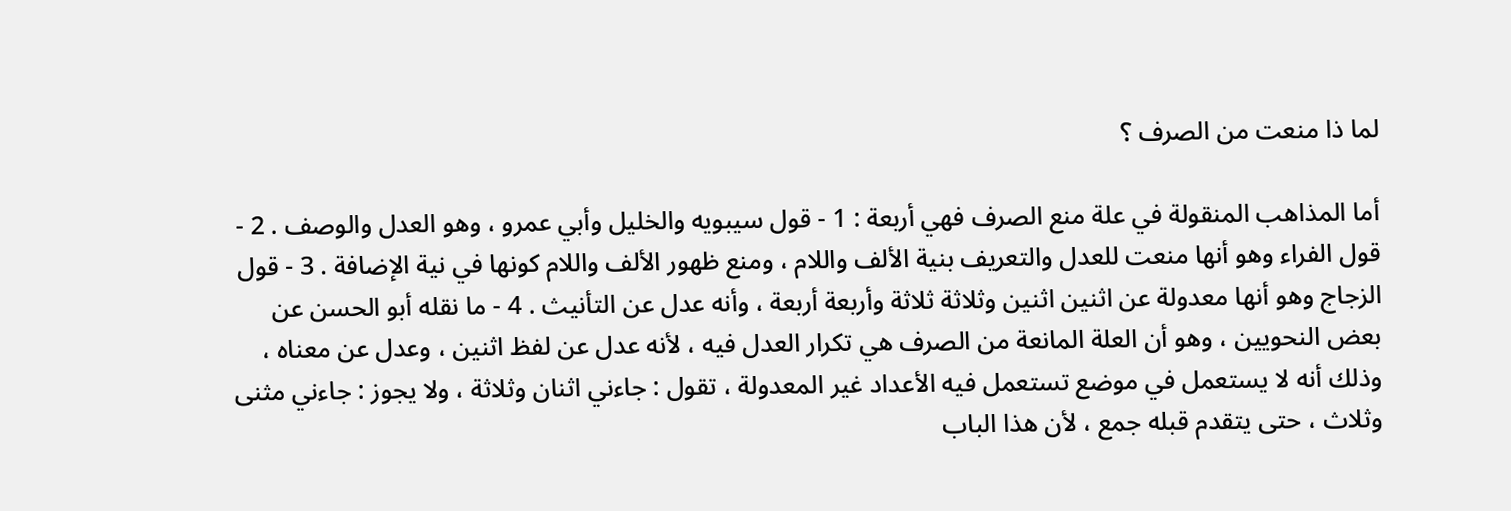لما ذا منعت من الصرف ؟

أما المذاهب المنقولة في علة منع الصرف فهي أربعة : 1 - قول سيبويه والخليل وأبي عمرو ، وهو العدل والوصف . 2 - قول الفراء وهو أنها منعت للعدل والتعريف بنية الألف واللام ، ومنع ظهور الألف واللام كونها في نية الإضافة . 3 - قول الزجاج وهو أنها معدولة عن اثنين اثنين وثلاثة ثلاثة وأربعة أربعة ، وأنه عدل عن التأنيث . 4 - ما نقله أبو الحسن عن بعض النحويين ، وهو أن العلة المانعة من الصرف هي تكرار العدل فيه ، لأنه عدل عن لفظ اثنين ، وعدل عن معناه ، وذلك أنه لا يستعمل في موضع تستعمل فيه الأعداد غير المعدولة ، تقول : جاءني اثنان وثلاثة ، ولا يجوز : جاءني مثنى وثلاث ، حتى يتقدم قبله جمع ، لأن هذا الباب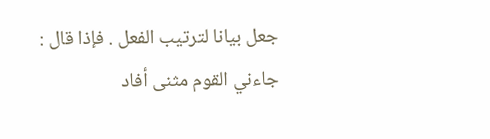جعل بيانا لترتيب الفعل . فإذا قال : جاءني القوم مثنى أفاد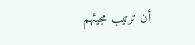أن ترتيب مجيئهم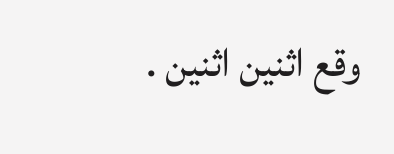وقع اثنين اثنين .